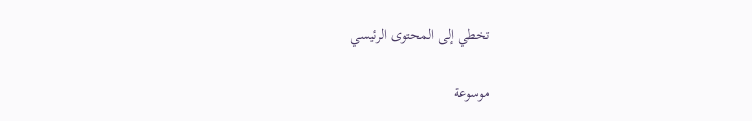تخطي إلى المحتوى الرئيسي

موسوعة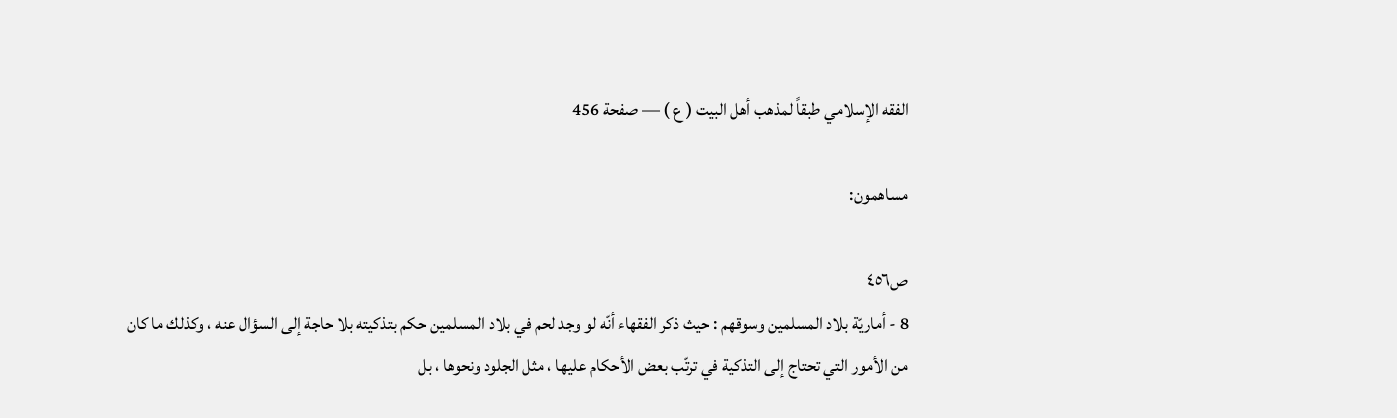الفقه الإسلامي طبقاً لمذهب أهل البيت ( ع ) — صفحة 456

مساهمون:

ص٤٥٦
8 - أماريّة بلاد المسلمين وسوقهم : حيث ذكر الفقهاء أنّه لو وجد لحم في بلاد المسلمين حكم بتذكيته بلا حاجة إلى السؤال عنه ، وكذلك ما كان من الأمور التي تحتاج إلى التذكية في ترتّب بعض الأحكام عليها ، مثل الجلود ونحوها ، بل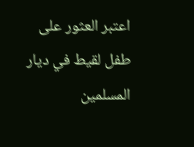اعتبر العثور على طفل لقيط في ديار المسلمين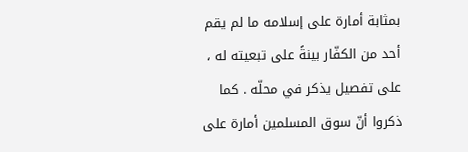بمثابة أمارة على إسلامه ما لم يقم أحد من الكفّار بينةً على تبعيته له ، على تفصيل يذكر في محلّه . كما ذكروا أنّ سوق المسلمين أمارة على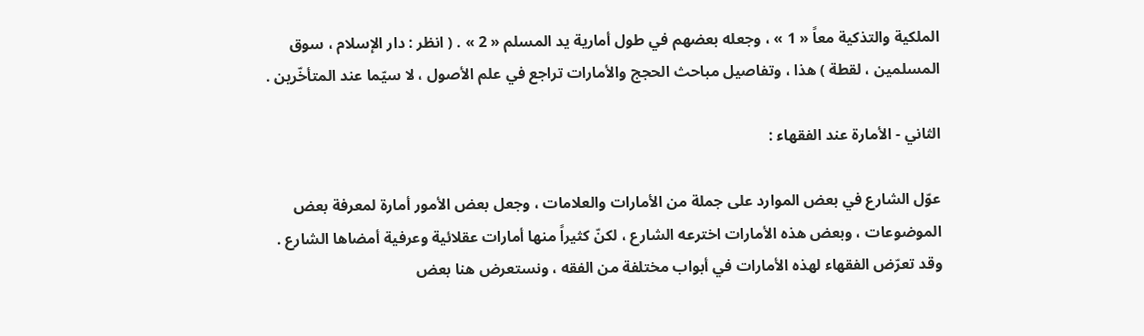الملكية والتذكية معاً « 1 » ، وجعله بعضهم في طول أمارية يد المسلم « 2 » . ( انظر : دار الإسلام ، سوق المسلمين ، لقطة ) هذا ، وتفاصيل مباحث الحجج والأمارات تراجع في علم الأصول ، لا سيّما عند المتأخّرين .

الثاني - الأمارة عند الفقهاء :

عوّل الشارع في بعض الموارد على جملة من الأمارات والعلامات ، وجعل بعض الأمور أمارة لمعرفة بعض الموضوعات ، وبعض هذه الأمارات اخترعه الشارع ، لكنّ كثيراً منها أمارات عقلائية وعرفية أمضاها الشارع . وقد تعرّض الفقهاء لهذه الأمارات في أبواب مختلفة من الفقه ، ونستعرض هنا بعض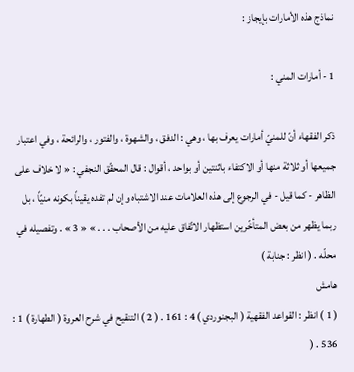نماذج هذه الأمارات بإيجاز :

1 - أمارات المني :

ذكر الفقهاء أنّ للمنيّ أمارات يعرف بها ، وهي : الدفق ، والشهوة ، والفتور ، والرائحة ، وفي اعتبار جميعها أو ثلاثة منها أو الاكتفاء باثنتين أو بواحد ، أقوال : قال المحقّق النجفي : « لا خلاف على الظاهر - كما قيل - في الرجوع إلى هذه العلامات عند الاشتباه وإن لم تفده يقيناً بكونه منيّاً ، بل ربما يظهر من بعض المتأخّرين استظهار الاتّفاق عليه من الأصحاب . . . » « 3 » . وتفصيله في محلّه . ( انظر : جنابة )
هامش
( 1 ) انظر : القواعد الفقهية ( البجنوردي ) 4 : 161 . ( 2 ) التنقيح في شرح العروة ( الطهارة ) 1 : 536 . (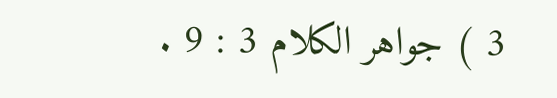3 ) جواهر الكلام 3 : 9 .